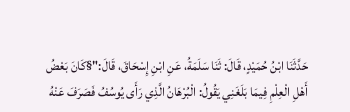حَدَّثَنَا ابْنُ حُمَيْدٍ، قَالَ: ثَنَا سَلَمَةُ، عَنِ ابْنِ إِسْحَاقَ، قَالَ:"§كَانَ بَعْضُ أَهْلِ الْعِلْمِ فِيمَا بَلَغَنِي يَقُولُ: الْبُرْهَانُ الَّذِي رَأَى يُوسُفُ فَصَرَفَ عَنْهُ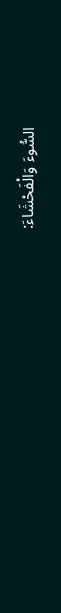السُّوءَ وَالْفَحْشَاءَ: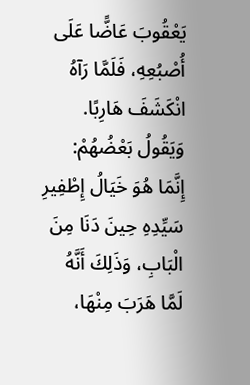يَعْقُوبَ عَاضًّا عَلَى أُصْبُعِهِ، فَلَمَّا رَآهُ انْكَشَفَ هَارِبًا. وَيَقُولُ بَعْضُهُمْ: إِنَّمَا هُوَ خَيَالُ إِطْفِيرِ سَيِّدِهِ حِينَ دَنَا مِنَ الْبَابِ، وَذَلِكَ أَنَّهُ لَمَّا هَرَبَ مِنْهَا،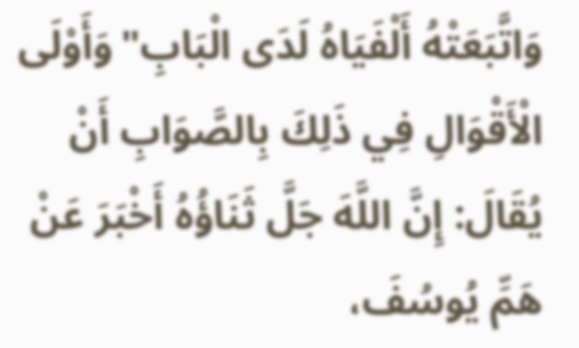وَاتَّبَعَتْهُ أَلْفَيَاهُ لَدَى الْبَابِ"وَأَوْلَى الْأَقْوَالِ فِي ذَلِكَ بِالصَّوَابِ أَنْ يُقَالَ: إِنَّ اللَّهَ جَلَّ ثَنَاؤُهُ أَخْبَرَ عَنْ هَمِّ يُوسُفَ،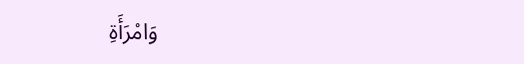وَامْرَأَةِ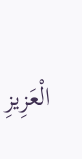الْعَزِيزِ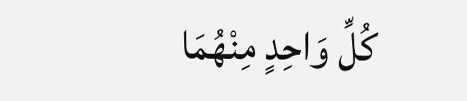كُلِّ وَاحِدٍ مِنْهُمَا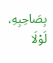بِصَاحِبِهِ، لَوْلَا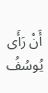أَنْ رَأَى يُوسُفُ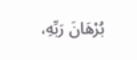بُرْهَانَ رَبِّهِ،